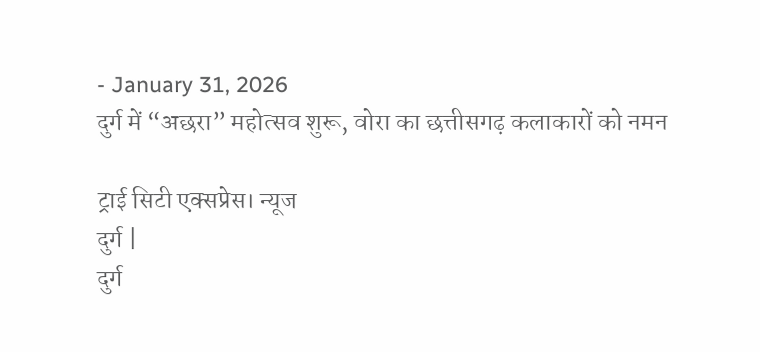- January 31, 2026
दुर्ग में “अछरा” महोत्सव शुरू, वोरा का छत्तीसगढ़ कलाकारों को नमन

ट्राई सिटी एक्सप्रेस। न्यूज
दुर्ग |
दुर्ग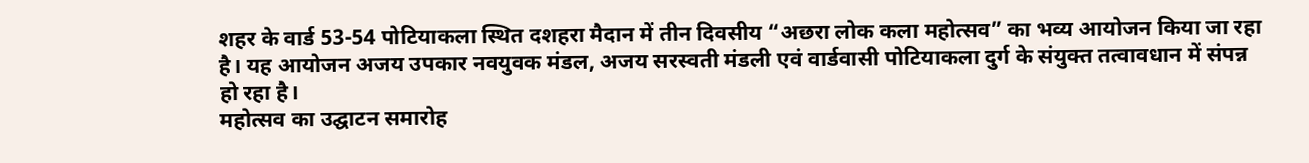शहर के वार्ड 53-54 पोटियाकला स्थित दशहरा मैदान में तीन दिवसीय “अछरा लोक कला महोत्सव” का भव्य आयोजन किया जा रहा है। यह आयोजन अजय उपकार नवयुवक मंडल, अजय सरस्वती मंडली एवं वार्डवासी पोटियाकला दुर्ग के संयुक्त तत्वावधान में संपन्न हो रहा है।
महोत्सव का उद्घाटन समारोह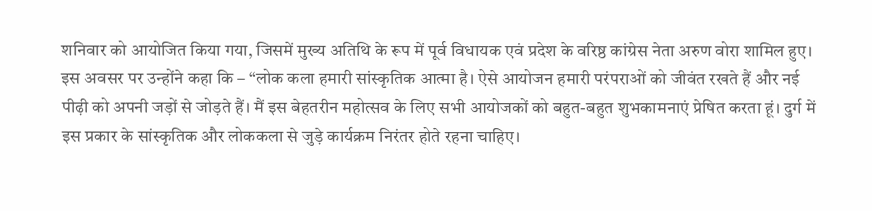शनिवार को आयोजित किया गया, जिसमें मुख्य अतिथि के रूप में पूर्व विधायक एवं प्रदेश के वरिष्ठ कांग्रेस नेता अरुण वोरा शामिल हुए। इस अवसर पर उन्होंने कहा कि – “लोक कला हमारी सांस्कृतिक आत्मा है। ऐसे आयोजन हमारी परंपराओं को जीवंत रखते हैं और नई पीढ़ी को अपनी जड़ों से जोड़ते हैं। मैं इस बेहतरीन महोत्सव के लिए सभी आयोजकों को बहुत-बहुत शुभकामनाएं प्रेषित करता हूं। दुर्ग में इस प्रकार के सांस्कृतिक और लोककला से जुड़े कार्यक्रम निरंतर होते रहना चाहिए।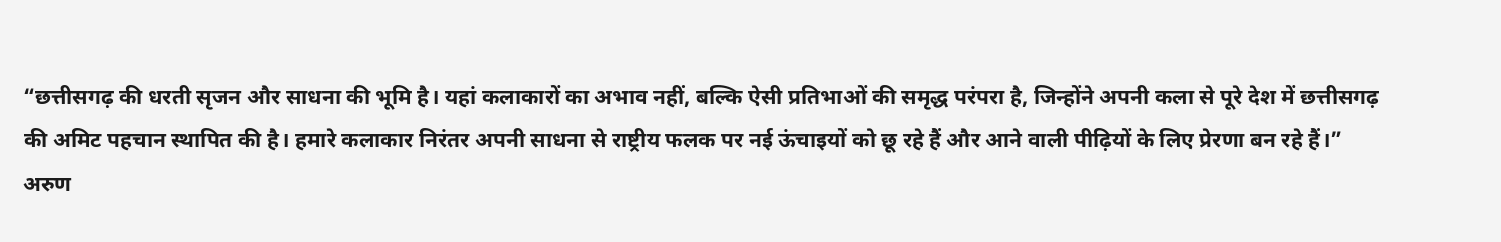“छत्तीसगढ़ की धरती सृजन और साधना की भूमि है। यहां कलाकारों का अभाव नहीं, बल्कि ऐसी प्रतिभाओं की समृद्ध परंपरा है, जिन्होंने अपनी कला से पूरे देश में छत्तीसगढ़ की अमिट पहचान स्थापित की है। हमारे कलाकार निरंतर अपनी साधना से राष्ट्रीय फलक पर नई ऊंचाइयों को छू रहे हैं और आने वाली पीढ़ियों के लिए प्रेरणा बन रहे हैं।”
अरुण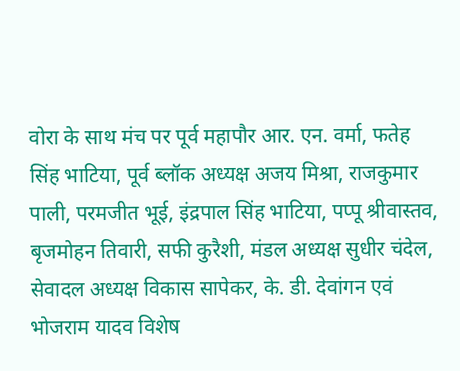वोरा के साथ मंच पर पूर्व महापौर आर. एन. वर्मा, फतेह सिंह भाटिया, पूर्व ब्लॉक अध्यक्ष अजय मिश्रा, राजकुमार पाली, परमजीत भूई, इंद्रपाल सिंह भाटिया, पप्पू श्रीवास्तव, बृजमोहन तिवारी, सफी कुरैशी, मंडल अध्यक्ष सुधीर चंदेल, सेवादल अध्यक्ष विकास सापेकर, के. डी. देवांगन एवं भोजराम यादव विशेष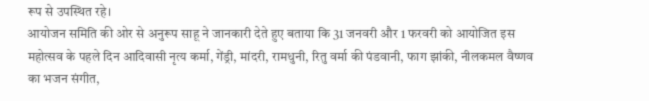रूप से उपस्थित रहे।
आयोजन समिति की ओर से अनुरूप साहू ने जानकारी देते हुए बताया कि 31 जनवरी और 1 फरवरी को आयोजित इस महोत्सव के पहले दिन आदिवासी नृत्य कर्मा, गेंड्री, मांदरी, रामधुनी, रितु वर्मा की पंडवानी, फाग झांकी, नीलकमल वैष्णव का भजन संगीत,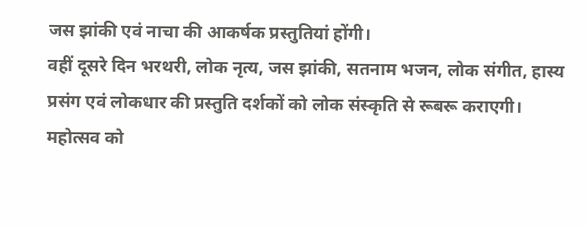जस झांकी एवं नाचा की आकर्षक प्रस्तुतियां होंगी।
वहीं दूसरे दिन भरथरी, लोक नृत्य, जस झांकी, सतनाम भजन, लोक संगीत, हास्य प्रसंग एवं लोकधार की प्रस्तुति दर्शकों को लोक संस्कृति से रूबरू कराएगी।
महोत्सव को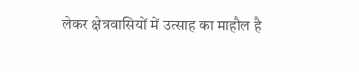लेकर क्षेत्रवासियों में उत्साह का माहौल है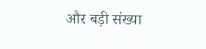और बड़ी संख्या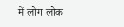में लोग लोक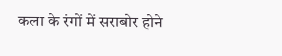कला के रंगों में सराबोर होने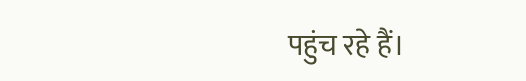पहुंच रहे हैं।